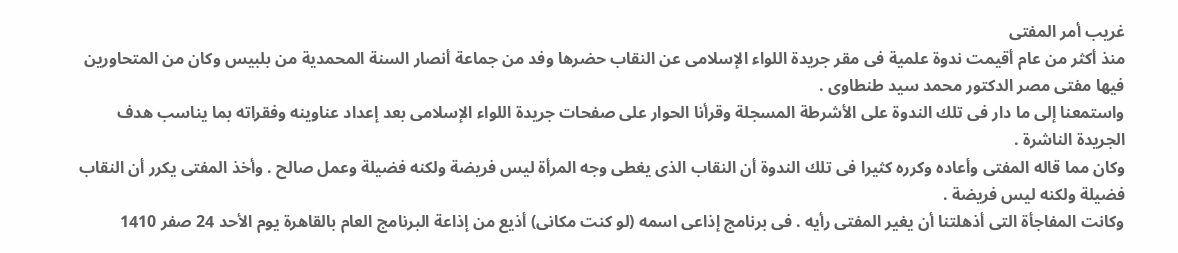غريب أمر المفتى
منذ أكثر من عام أقيمت ندوة علمية فى مقر جريدة اللواء الإسلامى عن النقاب حضرها وفد من جماعة أنصار السنة المحمدية من بلبيس وكان من المتحاورين فيها مفتى مصر الدكتور محمد سيد طنطاوى .
واستمعنا إلى ما دار فى تلك الندوة على الأشرطة المسجلة وقرأنا الحوار على صفحات جريدة اللواء الإسلامى بعد إعداد عناوينه وفقراته بما يناسب هدف الجريدة الناشرة .
وكان مما قاله المفتى وأعاده وكرره كثيرا فى تلك الندوة أن النقاب الذى يغطى وجه المرأة ليس فريضة ولكنه فضيلة وعمل صالح . وأخذ المفتى يكرر أن النقاب فضيلة ولكنه ليس فريضة .
وكانت المفاجأة التى أذهلتنا أن يغير المفتى رأيه . فى برنامج إذاعى اسمه (لو كنت مكانى) أذيع من إذاعة البرنامج العام بالقاهرة يوم الأحد 24 صفر 1410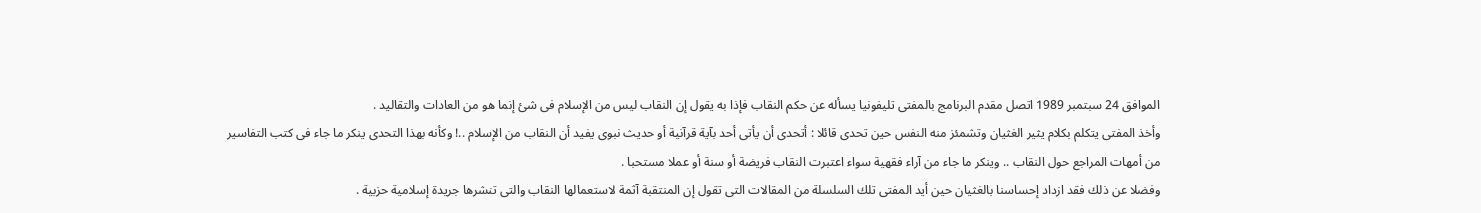الموافق 24 سبتمبر 1989 اتصل مقدم البرنامج بالمفتى تليفونيا يسأله عن حكم النقاب فإذا به يقول إن النقاب ليس من الإسلام فى شئ إنما هو من العادات والتقاليد .
وأخذ المفتى يتكلم بكلام يثير الغثيان وتشمئز منه النفس حين تحدى قائلا : أتحدى أن يأتى أحد بآية قرآنية أو حديث نبوى يفيد أن النقاب من الإسلام ..! وكأنه بهذا التحدى ينكر ما جاء فى كتب التفاسير من أمهات المراجع حول النقاب .. وينكر ما جاء من آراء فقهية سواء اعتبرت النقاب فريضة أو سنة أو عملا مستحبا .
وفضلا عن ذلك فقد ازداد إحساسنا بالغثيان حين أيد المفتى تلك السلسلة من المقالات التى تقول إن المنتقبة آثمة لاستعمالها النقاب والتى تنشرها جريدة إسلامية حزبية .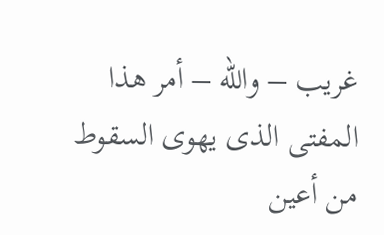غريب – والله – أمر هذا المفتى الذى يهوى السقوط من أعين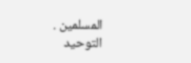المسلمين .
التوحيد